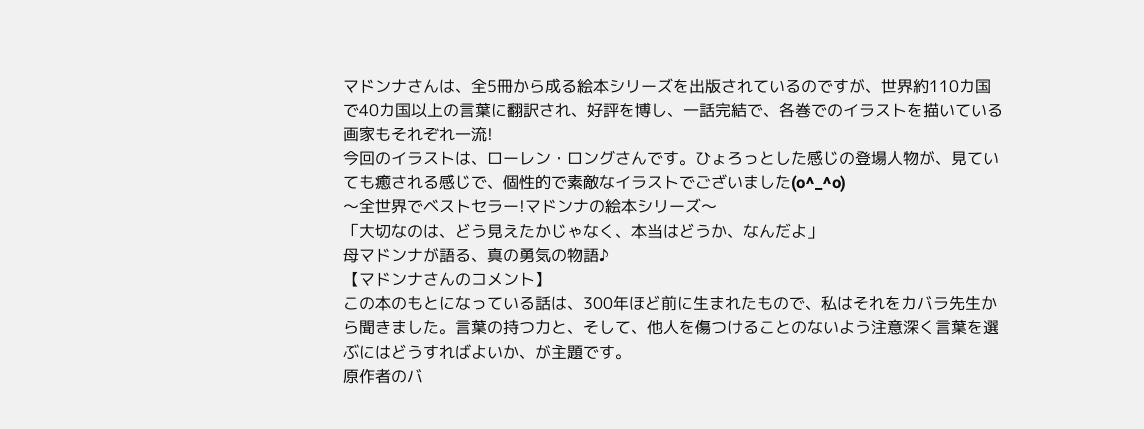マドンナさんは、全5冊から成る絵本シリーズを出版されているのですが、世界約110カ国で40カ国以上の言葉に翻訳され、好評を博し、一話完結で、各巻でのイラストを描いている画家もそれぞれ一流!
今回のイラストは、ローレン・ロングさんです。ひょろっとした感じの登場人物が、見ていても癒される感じで、個性的で素敵なイラストでございました(o^_^o)
〜全世界でベストセラー!マドンナの絵本シリーズ〜
「大切なのは、どう見えたかじゃなく、本当はどうか、なんだよ」
母マドンナが語る、真の勇気の物語♪
【マドンナさんのコメント】
この本のもとになっている話は、300年ほど前に生まれたもので、私はそれをカバラ先生から聞きました。言葉の持つ力と、そして、他人を傷つけることのないよう注意深く言葉を選ぶにはどうすればよいか、が主題です。
原作者のバ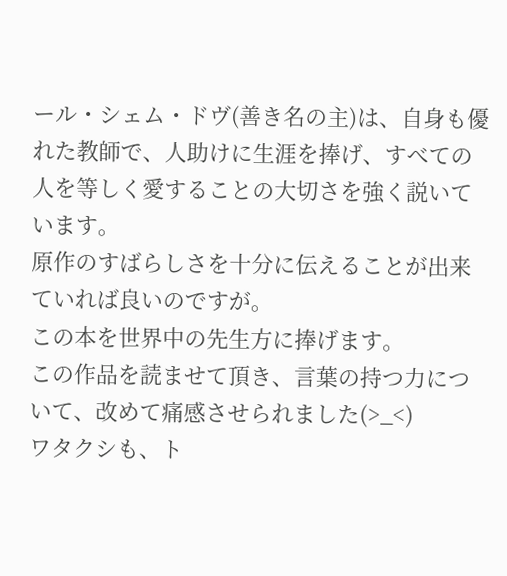ール・シェム・ドヴ(善き名の主)は、自身も優れた教師で、人助けに生涯を捧げ、すべての人を等しく愛することの大切さを強く説いています。
原作のすばらしさを十分に伝えることが出来ていれば良いのですが。
この本を世界中の先生方に捧げます。
この作品を読ませて頂き、言葉の持つ力について、改めて痛感させられました(>_<)
ワタクシも、ト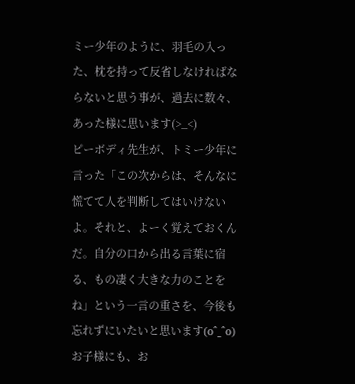ミー少年のように、羽毛の入った、枕を持って反省しなければならないと思う事が、過去に数々、あった様に思います(>_<)
ピーボディ先生が、トミー少年に言った「この次からは、そんなに慌てて人を判断してはいけないよ。それと、よーく覚えておくんだ。自分の口から出る言葉に宿る、もの凄く大きな力のことをね」という一言の重さを、今後も忘れずにいたいと思います(o^_^o)
お子様にも、お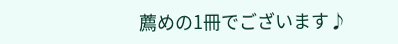薦めの1冊でございます♪